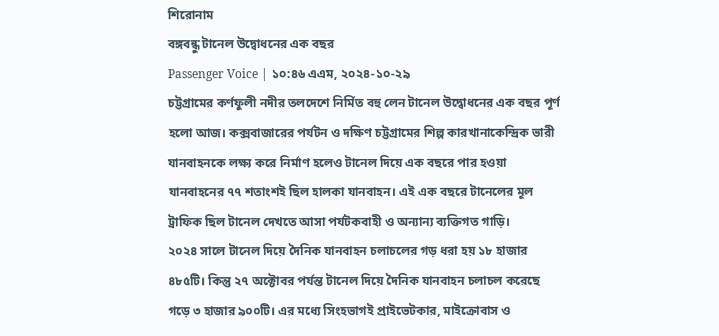শিরোনাম
বঙ্গবন্ধু টানেল উদ্বোধনের এক বছর
Passenger Voice | ১০:৪৬ এএম, ২০২৪-১০-২৯
চট্টগ্রামের কর্ণফুলী নদীর তলদেশে নির্মিত বহু লেন টানেল উদ্বোধনের এক বছর পূর্ণ হলো আজ। কক্সবাজারের পর্যটন ও দক্ষিণ চট্টগ্রামের শিল্প কারখানাকেন্দ্রিক ভারী যানবাহনকে লক্ষ্য করে নির্মাণ হলেও টানেল দিয়ে এক বছরে পার হওয়া যানবাহনের ৭৭ শতাংশই ছিল হালকা যানবাহন। এই এক বছরে টানেলের মূল ট্রাফিক ছিল টানেল দেখতে আসা পর্যটকবাহী ও অন্যান্য ব্যক্তিগত গাড়ি।
২০২৪ সালে টানেল দিয়ে দৈনিক যানবাহন চলাচলের গড় ধরা হয় ১৮ হাজার ৪৮৫টি। কিন্তু ২৭ অক্টোবর পর্যন্ত টানেল দিয়ে দৈনিক যানবাহন চলাচল করেছে গড়ে ৩ হাজার ৯০০টি। এর মধ্যে সিংহভাগই প্রাইভেটকার, মাইক্রোবাস ও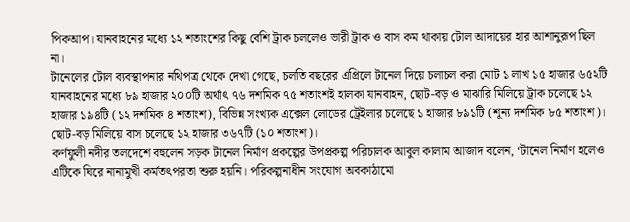পিকআপ। যানবাহনের মধ্যে ১২ শতাংশের কিছু বেশি ট্রাক চললেও ভারী ট্রাক ও বাস কম থাকায় টোল আদায়ের হার আশানুরূপ ছিল না।
টানেলের টোল ব্যবস্থাপনার নথিপত্র থেকে দেখা গেছে, চলতি বছরের এপ্রিলে টানেল দিয়ে চলাচল করা মোট ১ লাখ ১৫ হাজার ৬৫২টি যানবাহনের মধ্যে ৮৯ হাজার ২০০টি অর্থাৎ ৭৬ দশমিক ৭৫ শতাংশই হালকা যানবাহন, ছোট-বড় ও মাঝারি মিলিয়ে ট্রাক চলেছে ১২ হাজার ১৯৪টি (১২ দশমিক ৪ শতাংশ), বিভিন্ন সংখ্যক এক্সেল লোডের ট্রেইলার চলেছে ১ হাজার ৮৯১টি (শূন্য দশমিক ৮৫ শতাংশ)। ছোট-বড় মিলিয়ে বাস চলেছে ১২ হাজার ৩৬৭টি (১০ শতাংশ)।
কর্ণফুলী নদীর তলদেশে বহুলেন সড়ক টানেল নির্মাণ প্রকল্পের উপপ্রকল্প পরিচালক আবুল কালাম আজাদ বলেন, ‘টানেল নির্মাণ হলেও এটিকে ঘিরে নানামুখী কর্মতৎপরতা শুরু হয়নি। পরিকল্পনাধীন সংযোগ অবকাঠামো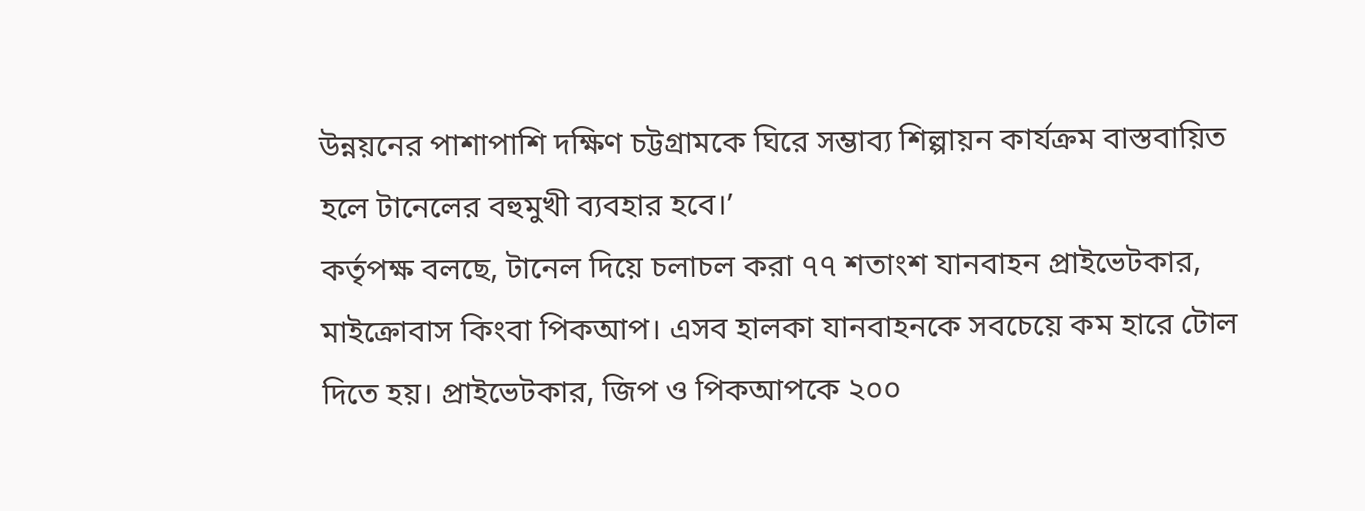উন্নয়নের পাশাপাশি দক্ষিণ চট্টগ্রামকে ঘিরে সম্ভাব্য শিল্পায়ন কার্যক্রম বাস্তবায়িত হলে টানেলের বহুমুখী ব্যবহার হবে।’
কর্তৃপক্ষ বলছে, টানেল দিয়ে চলাচল করা ৭৭ শতাংশ যানবাহন প্রাইভেটকার, মাইক্রোবাস কিংবা পিকআপ। এসব হালকা যানবাহনকে সবচেয়ে কম হারে টোল দিতে হয়। প্রাইভেটকার, জিপ ও পিকআপকে ২০০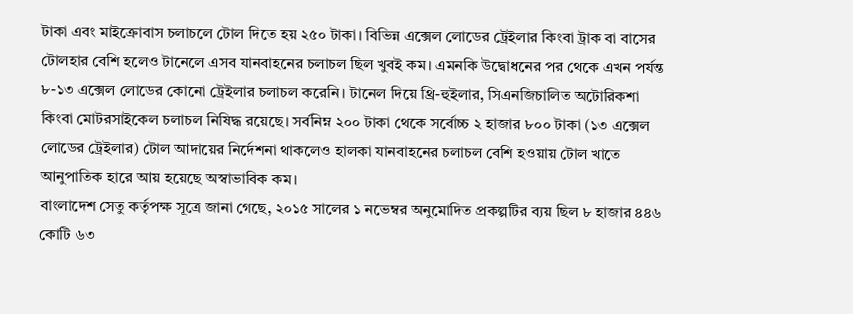টাকা এবং মাইক্রোবাস চলাচলে টোল দিতে হয় ২৫০ টাকা। বিভিন্ন এক্সেল লোডের ট্রেইলার কিংবা ট্রাক বা বাসের টোলহার বেশি হলেও টানেলে এসব যানবাহনের চলাচল ছিল খুবই কম। এমনকি উদ্বোধনের পর থেকে এখন পর্যন্ত ৮-১৩ এক্সেল লোডের কোনো ট্রেইলার চলাচল করেনি। টানেল দিয়ে থ্রি-হুইলার, সিএনজিচালিত অটোরিকশা কিংবা মোটরসাইকেল চলাচল নিষিদ্ধ রয়েছে। সর্বনিম্ন ২০০ টাকা থেকে সর্বোচ্চ ২ হাজার ৮০০ টাকা (১৩ এক্সেল লোডের ট্রেইলার) টোল আদায়ের নির্দেশনা থাকলেও হালকা যানবাহনের চলাচল বেশি হওয়ায় টোল খাতে আনুপাতিক হারে আয় হয়েছে অস্বাভাবিক কম।
বাংলাদেশ সেতু কর্তৃপক্ষ সূত্রে জানা গেছে, ২০১৫ সালের ১ নভেম্বর অনুমোদিত প্রকল্পটির ব্যয় ছিল ৮ হাজার ৪৪৬ কোটি ৬৩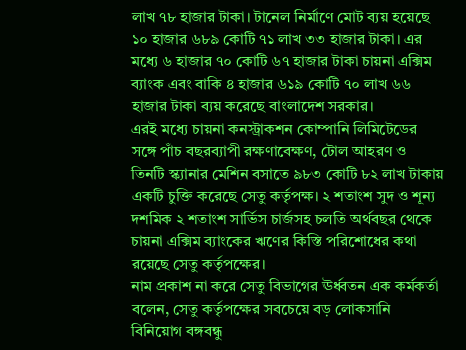লাখ ৭৮ হাজার টাকা। টানেল নির্মাণে মোট ব্যয় হয়েছে ১০ হাজার ৬৮৯ কোটি ৭১ লাখ ৩৩ হাজার টাকা। এর মধ্যে ৬ হাজার ৭০ কোটি ৬৭ হাজার টাকা চায়না এক্সিম ব্যাংক এবং বাকি ৪ হাজার ৬১৯ কোটি ৭০ লাখ ৬৬ হাজার টাকা ব্যয় করেছে বাংলাদেশ সরকার।
এরই মধ্যে চায়না কনস্ট্রাকশন কোম্পানি লিমিটেডের সঙ্গে পাঁচ বছরব্যাপী রক্ষণাবেক্ষণ, টোল আহরণ ও তিনটি স্ক্যানার মেশিন বসাতে ৯৮৩ কোটি ৮২ লাখ টাকায় একটি চুক্তি করেছে সেতু কর্তৃপক্ষ। ২ শতাংশ সুদ ও শূন্য দশমিক ২ শতাংশ সার্ভিস চার্জসহ চলতি অর্থবছর থেকে চায়না এক্সিম ব্যাংকের ঋণের কিস্তি পরিশোধের কথা রয়েছে সেতু কর্তৃপক্ষের।
নাম প্রকাশ না করে সেতু বিভাগের ঊর্ধ্বতন এক কর্মকর্তা বলেন, সেতু কর্তৃপক্ষের সবচেয়ে বড় লোকসানি বিনিয়োগ বঙ্গবন্ধু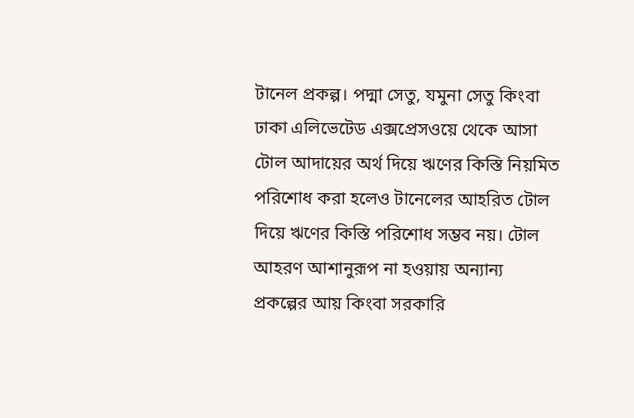টানেল প্রকল্প। পদ্মা সেতু, যমুনা সেতু কিংবা ঢাকা এলিভেটেড এক্সপ্রেসওয়ে থেকে আসা টোল আদায়ের অর্থ দিয়ে ঋণের কিস্তি নিয়মিত পরিশোধ করা হলেও টানেলের আহরিত টোল দিয়ে ঋণের কিস্তি পরিশোধ সম্ভব নয়। টোল আহরণ আশানুরূপ না হওয়ায় অন্যান্য প্রকল্পের আয় কিংবা সরকারি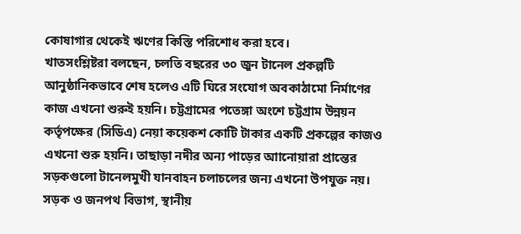কোষাগার থেকেই ঋণের কিস্তি পরিশোধ করা হবে।
খাতসংশ্লিষ্টরা বলছেন, চলতি বছরের ৩০ জুন টানেল প্রকল্পটি আনুষ্ঠানিকভাবে শেষ হলেও এটি ঘিরে সংযোগ অবকাঠামো নির্মাণের কাজ এখনো শুরুই হয়নি। চট্টগ্রামের পতেঙ্গা অংশে চট্টগ্রাম উন্নয়ন কর্তৃপক্ষের (সিডিএ) নেয়া কয়েকশ কোটি টাকার একটি প্রকল্পের কাজও এখনো শুরু হয়নি। তাছাড়া নদীর অন্য পাড়ের আানোয়ারা প্রান্তের সড়কগুলো টানেলমুখী যানবাহন চলাচলের জন্য এখনো উপযুক্ত নয়। সড়ক ও জনপথ বিভাগ, স্থানীয়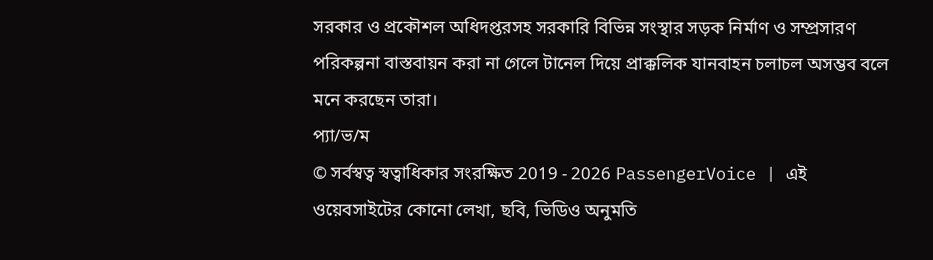সরকার ও প্রকৌশল অধিদপ্তরসহ সরকারি বিভিন্ন সংস্থার সড়ক নির্মাণ ও সম্প্রসারণ পরিকল্পনা বাস্তবায়ন করা না গেলে টানেল দিয়ে প্রাক্কলিক যানবাহন চলাচল অসম্ভব বলে মনে করছেন তারা।
প্যা/ভ/ম
© সর্বস্বত্ব স্বত্বাধিকার সংরক্ষিত 2019 - 2026 PassengerVoice | এই ওয়েবসাইটের কোনো লেখা, ছবি, ভিডিও অনুমতি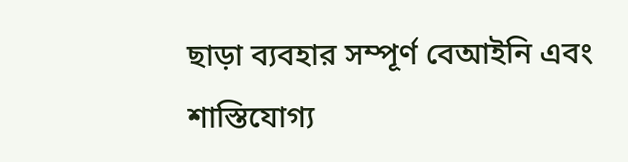ছাড়া ব্যবহার সম্পূর্ণ বেআইনি এবং শাস্তিযোগ্য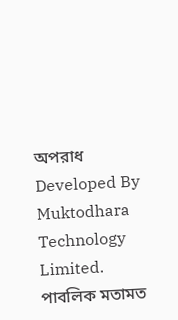অপরাধ
Developed By Muktodhara Technology Limited.
পাবলিক মতামত